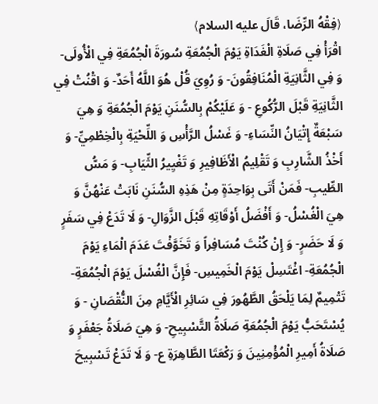⟨فِقْهُ الرِّضَا، قَالَ عليه السلام⟩
اقْرَأْ فِي صَلَاةِ الْغَدَاةِ يَوْمَ الْجُمُعَةِ سُورَةَ الْجُمُعَةِ فِي الْأُولَى- وَ فِي الثَّانِيَةِ الْمُنَافِقُونَ- وَ رُوِيَ قُلْ هُوَ اللَّهُ أَحَدٌ- وَ اقْنُتْ فِي الثَّانِيَةِ قَبْلَ الرُّكُوعِ - وَ عَلَيْكُمْ بِالسُّنَنِ يَوْمَ الْجُمُعَةِ وَ هِيَ سَبْعَةٌ إِتْيَانُ النِّسَاءِ- وَ غَسْلُ الرَّأْسِ وَ اللِّحْيَةِ بِالْخِطْمِيِّ- وَ أَخْذُ الشَّارِبِ وَ تَقْلِيمُ الْأَظَافِيرِ وَ تَغْيِيرُ الثِّيَابِ- وَ مَسُّ الطِّيبِ- فَمَنْ أَتَى بِوَاحِدَةٍ مِنْ هَذِهِ السُّنَنِ نَابَتْ عَنْهُنَّ وَ هِيَ الْغُسْلُ- وَ أَفْضَلُ أَوْقَاتِهِ قَبْلَ الزَّوَالِ- وَ لَا تَدَعْ فِي سَفَرٍ وَ لَا حَضَرٍ- وَ إِنْ كُنْتَ مُسَافِراً وَ تَخَوَّفْتَ عَدَمَ الْمَاءِ يَوْمَ الْجُمُعَةِ- اغْتَسِلْ يَوْمَ الْخَمِيسِ- فَإِنَّ الْغُسْلَ يَوْمَ الْجُمُعَةِ- تَتْمِيمٌ لِمَا يَلْحَقُ الطَّهُورَ فِي سَائِرِ الْأَيَّامِ مِنَ النُّقْصَانِ - وَ يُسْتَحَبُّ يَوْمَ الْجُمُعَةِ صَلَاةُ التَّسْبِيحِ- وَ هِيَ صَلَاةُ جَعْفَرٍ وَ صَلَاةُ أَمِيرِ الْمُؤْمِنِينَ وَ رَكْعَتَا الطَّاهِرَةِ ع- وَ لَا تَدَعْ تَسْبِيحَ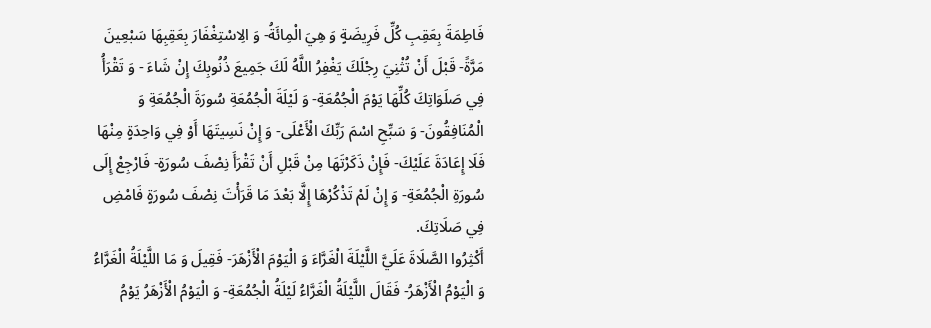فَاطِمَةَ بِعَقِبِ كُلِّ فَرِيضَةٍ وَ هِيَ الْمِائَةُ- وَ الِاسْتِغْفَارَ بِعَقِبِهَا سَبْعِينَ مَرَّةً- قَبْلَ أَنْ تُثْنِيَ رِجْلَكَ يَغْفِرُ اللَّهُ لَكَ جَمِيعَ ذُنُوبِكَ إِنْ شَاءَ - وَ تَقْرَأُ فِي صَلَوَاتِكَ كُلِّهَا يَوْمَ الْجُمُعَةِ- وَ لَيْلَةَ الْجُمُعَةِ سُورَةَ الْجُمُعَةِ وَ الْمُنَافِقُونَ- وَ سَبِّحِ اسْمَ رَبِّكَ الْأَعْلَى- وَ إِنْ نَسِيتَهَا أَوْ فِي وَاحِدَةٍ مِنْهَا فَلَا إِعَادَةَ عَلَيْكَ- فَإِنْ ذَكَرْتَهَا مِنْ قَبْلِ أَنْ تَقْرَأَ نِصْفَ سُورَةٍ- فَارْجِعْ إِلَى سُورَةِ الْجُمُعَةِ- وَ إِنْ لَمْ تَذْكُرْهَا إِلَّا بَعْدَ مَا قَرَأْتَ نِصْفَ سُورَةٍ فَامْضِ فِي صَلَاتِكَ.
أَكْثِرُوا الصَّلَاةَ عَلَيَّ اللَّيْلَةَ الْغَرَّاءَ وَ الْيَوْمَ الْأَزْهَرَ- فَقِيلَ وَ مَا اللَّيْلَةُ الْغَرَّاءُ وَ الْيَوْمُ الْأَزْهَرُ- فَقَالَ اللَّيْلَةُ الْغَرَّاءُ لَيْلَةُ الْجُمُعَةِ- وَ الْيَوْمُ الْأَزْهَرُ يَوْمُ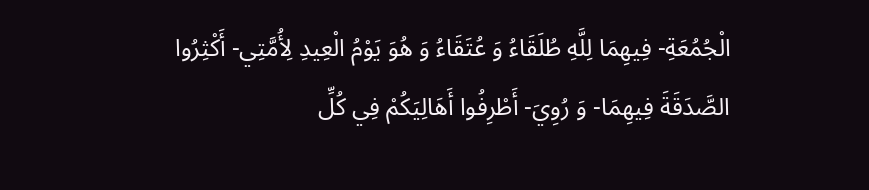الْجُمُعَةِ- فِيهِمَا لِلَّهِ طُلَقَاءُ وَ عُتَقَاءُ وَ هُوَ يَوْمُ الْعِيدِ لِأُمَّتِي- أَكْثِرُوا الصَّدَقَةَ فِيهِمَا- وَ رُوِيَ- أَطْرِفُوا أَهَالِيَكُمْ فِي كُلِّ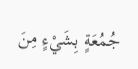جُمُعَةٍ بِشَيْءٍ مِنَ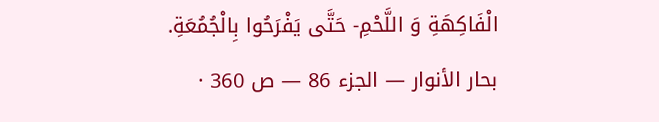الْفَاكِهَةِ وَ اللَّحْمِ- حَتَّى يَفْرَحُوا بِالْجُمُعَةِ.
بحار الأنوار — الجزء 86 — ص 360 ·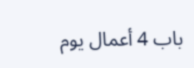باب 4 أعمال يوم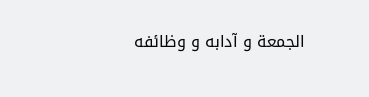الجمعة و آدابه و وظائفه